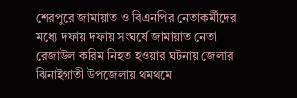শেরপুরে জামায়াত ও বিএনপির নেতাকর্মীদের মধ্যে দফায় দফায় সংঘর্ষে জামায়াত নেতা রেজাউল করিম নিহত হওয়ার ঘটনায় জেলার ঝিনাইগাতী উপজেলায় থমথমে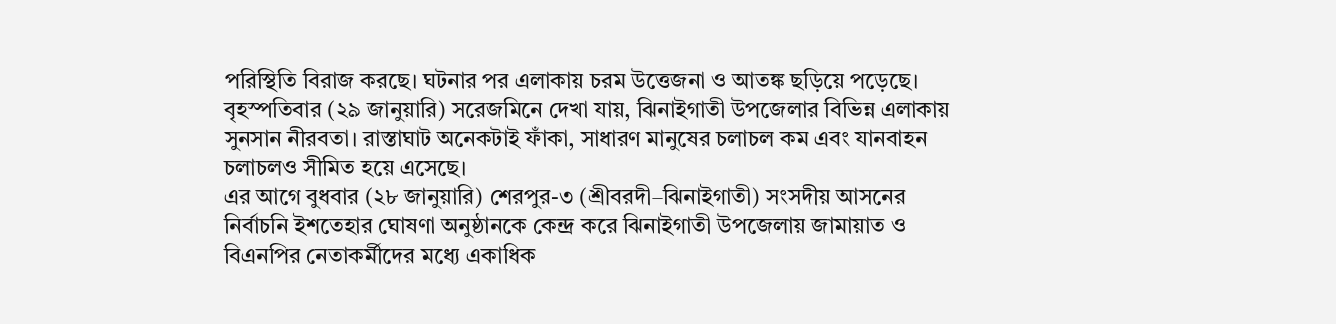পরিস্থিতি বিরাজ করছে। ঘটনার পর এলাকায় চরম উত্তেজনা ও আতঙ্ক ছড়িয়ে পড়েছে।
বৃহস্পতিবার (২৯ জানুয়ারি) সরেজমিনে দেখা যায়, ঝিনাইগাতী উপজেলার বিভিন্ন এলাকায় সুনসান নীরবতা। রাস্তাঘাট অনেকটাই ফাঁকা, সাধারণ মানুষের চলাচল কম এবং যানবাহন চলাচলও সীমিত হয়ে এসেছে।
এর আগে বুধবার (২৮ জানুয়ারি) শেরপুর-৩ (শ্রীবরদী–ঝিনাইগাতী) সংসদীয় আসনের নির্বাচনি ইশতেহার ঘোষণা অনুষ্ঠানকে কেন্দ্র করে ঝিনাইগাতী উপজেলায় জামায়াত ও বিএনপির নেতাকর্মীদের মধ্যে একাধিক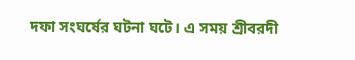দফা সংঘর্ষের ঘটনা ঘটে। এ সময় শ্রীবরদী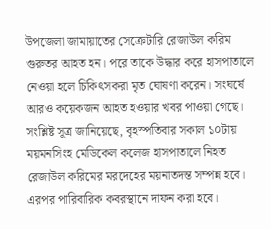উপজেলা জামায়াতের সেক্রেটারি রেজাউল করিম গুরুতর আহত হন। পরে তাকে উদ্ধার করে হাসপাতালে নেওয়া হলে চিকিৎসকরা মৃত ঘোষণা করেন। সংঘর্ষে আরও কয়েকজন আহত হওয়ার খবর পাওয়া গেছে।
সংশ্লিষ্ট সূত্র জানিয়েছে, বৃহস্পতিবার সকাল ১০টায় ময়মনসিংহ মেডিকেল কলেজ হাসপাতালে নিহত রেজাউল করিমের মরদেহের ময়নাতদন্ত সম্পন্ন হবে। এরপর পারিবারিক কবরস্থানে দাফন করা হবে।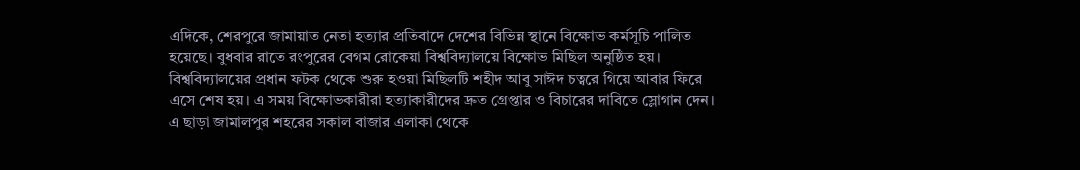এদিকে, শেরপুরে জামায়াত নেতা হত্যার প্রতিবাদে দেশের বিভিন্ন স্থানে বিক্ষোভ কর্মসূচি পালিত হয়েছে। বুধবার রাতে রংপুরের বেগম রোকেয়া বিশ্ববিদ্যালয়ে বিক্ষোভ মিছিল অনুষ্ঠিত হয়। বিশ্ববিদ্যালয়ের প্রধান ফটক থেকে শুরু হওয়া মিছিলটি শহীদ আবু সাঈদ চত্বরে গিয়ে আবার ফিরে এসে শেষ হয়। এ সময় বিক্ষোভকারীরা হত্যাকারীদের দ্রুত গ্রেপ্তার ও বিচারের দাবিতে স্লোগান দেন।
এ ছাড়া জামালপুর শহরের সকাল বাজার এলাকা থেকে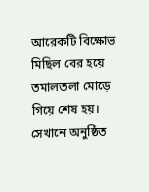আরেকটি বিক্ষোভ মিছিল বের হয়ে তমালতলা মোড়ে গিয়ে শেষ হয়। সেখানে অনুষ্ঠিত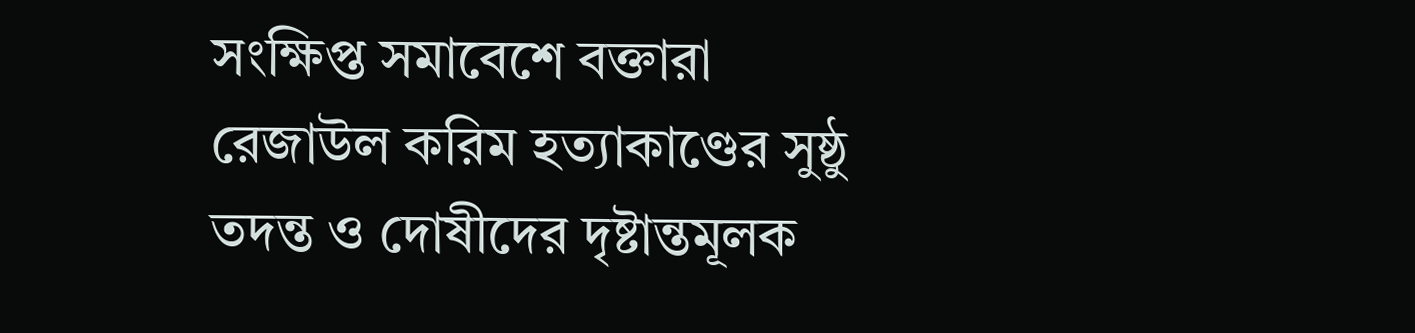সংক্ষিপ্ত সমাবেশে বক্তারা রেজাউল করিম হত্যাকাণ্ডের সুষ্ঠু তদন্ত ও দোষীদের দৃষ্টান্তমূলক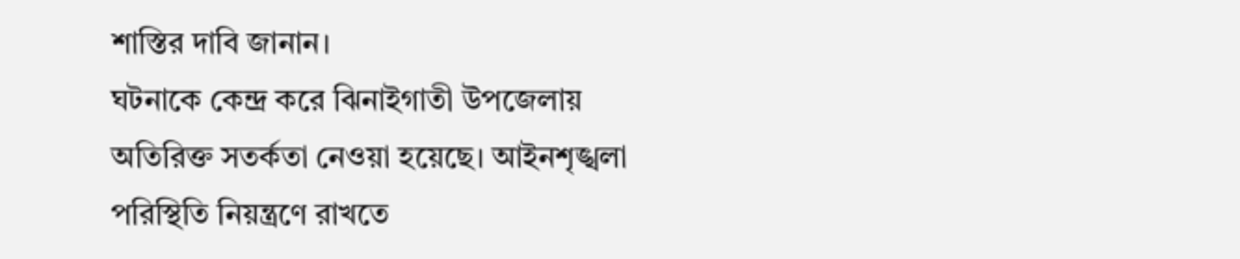শাস্তির দাবি জানান।
ঘটনাকে কেন্দ্র করে ঝিনাইগাতী উপজেলায় অতিরিক্ত সতর্কতা নেওয়া হয়েছে। আইনশৃঙ্খলা পরিস্থিতি নিয়ন্ত্রণে রাখতে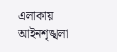এলাকায় আইনশৃঙ্খলা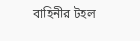বাহিনীর টহল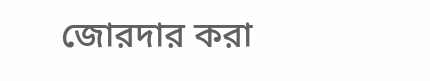জোরদার করা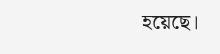হয়েছে।